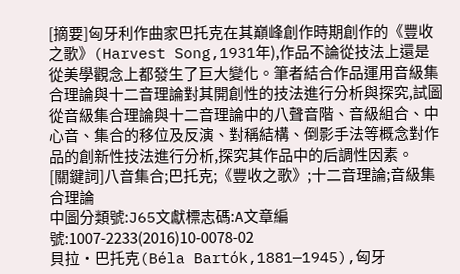[摘要]匈牙利作曲家巴托克在其巔峰創作時期創作的《豐收之歌》(Harvest Song,1931年),作品不論從技法上還是從美學觀念上都發生了巨大變化。筆者結合作品運用音級集合理論與十二音理論對其開創性的技法進行分析與探究,試圖從音級集合理論與十二音理論中的八聲音階、音級組合、中心音、集合的移位及反演、對稱結構、倒影手法等概念對作品的創新性技法進行分析,探究其作品中的后調性因素。
[關鍵詞]八音集合;巴托克;《豐收之歌》;十二音理論;音級集合理論
中圖分類號:J65文獻標志碼:A文章編號:1007-2233(2016)10-0078-02
貝拉·巴托克(Béla Bartók,1881—1945),匈牙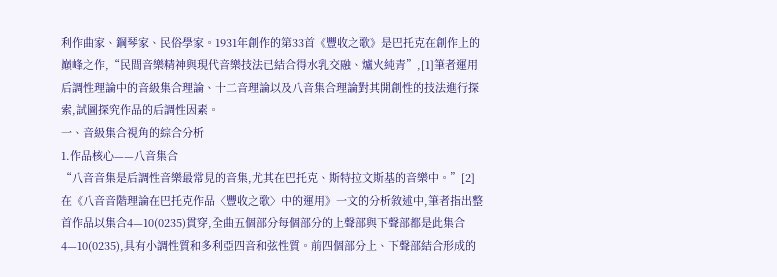利作曲家、鋼琴家、民俗學家。1931年創作的第33首《豐收之歌》是巴托克在創作上的巔峰之作,“民間音樂精神與現代音樂技法已結合得水乳交融、爐火純青”,[1]筆者運用后調性理論中的音級集合理論、十二音理論以及八音集合理論對其開創性的技法進行探索,試圖探究作品的后調性因素。
一、音級集合視角的綜合分析
1.作品核心——八音集合
“八音音集是后調性音樂最常見的音集,尤其在巴托克、斯特拉文斯基的音樂中。”[2]在《八音音階理論在巴托克作品〈豐收之歌〉中的運用》一文的分析敘述中,筆者指出整首作品以集合4—10(0235)貫穿,全曲五個部分每個部分的上聲部與下聲部都是此集合4—10(0235),具有小調性質和多利亞四音和弦性質。前四個部分上、下聲部結合形成的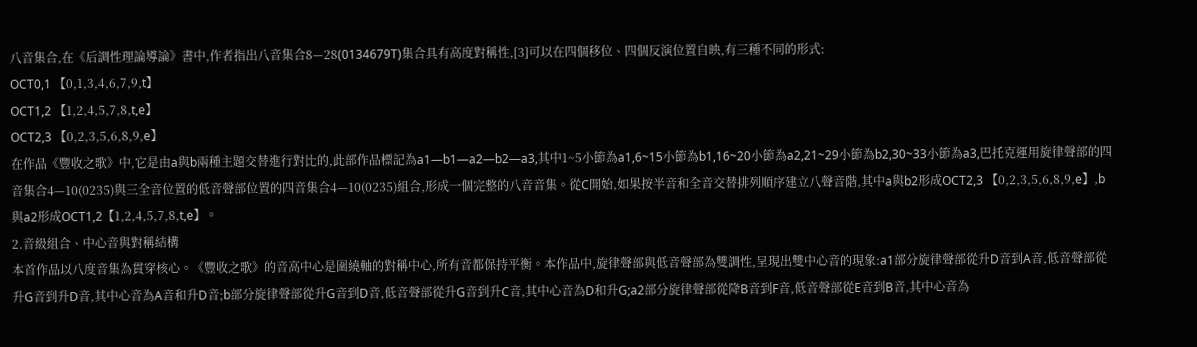八音集合,在《后調性理論導論》書中,作者指出八音集合8—28(0134679T)集合具有高度對稱性,[3]可以在四個移位、四個反演位置自映,有三種不同的形式:
OCT0,1 【0,1,3,4,6,7,9,t】
OCT1,2 【1,2,4,5,7,8,t,e】
OCT2,3 【0,2,3,5,6,8,9,e】
在作品《豐收之歌》中,它是由a與b兩種主題交替進行對比的,此部作品標記為a1—b1—a2—b2—a3,其中1~5小節為a1,6~15小節為b1,16~20小節為a2,21~29小節為b2,30~33小節為a3,巴托克運用旋律聲部的四音集合4—10(0235)與三全音位置的低音聲部位置的四音集合4—10(0235)組合,形成一個完整的八音音集。從C開始,如果按半音和全音交替排列順序建立八聲音階,其中a與b2形成OCT2,3 【0,2,3,5,6,8,9,e】,b與a2形成OCT1,2【1,2,4,5,7,8,t,e】。
2.音級組合、中心音與對稱結構
本首作品以八度音集為貫穿核心。《豐收之歌》的音高中心是圍繞軸的對稱中心,所有音都保持平衡。本作品中,旋律聲部與低音聲部為雙調性,呈現出雙中心音的現象:a1部分旋律聲部從升D音到A音,低音聲部從升G音到升D音,其中心音為A音和升D音;b部分旋律聲部從升G音到D音,低音聲部從升G音到升C音,其中心音為D和升G;a2部分旋律聲部從降B音到F音,低音聲部從E音到B音,其中心音為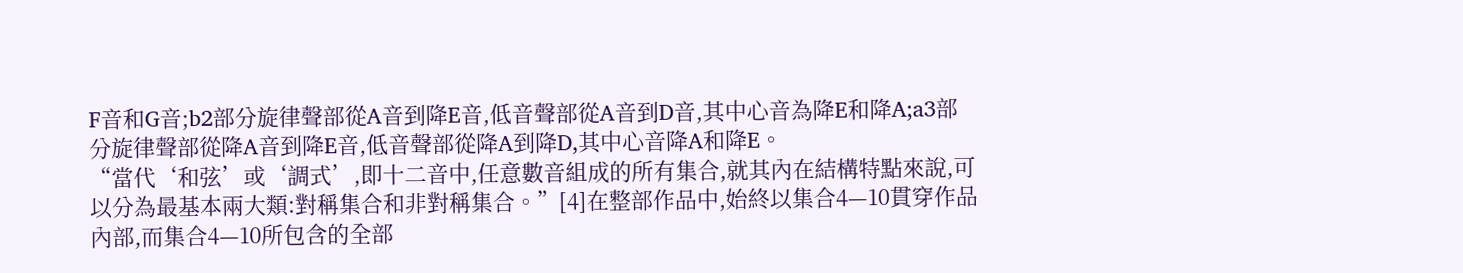F音和G音;b2部分旋律聲部從A音到降E音,低音聲部從A音到D音,其中心音為降E和降A;a3部分旋律聲部從降A音到降E音,低音聲部從降A到降D,其中心音降A和降E。
“當代‘和弦’或‘調式’,即十二音中,任意數音組成的所有集合,就其內在結構特點來說,可以分為最基本兩大類:對稱集合和非對稱集合。”[4]在整部作品中,始終以集合4—10貫穿作品內部,而集合4—10所包含的全部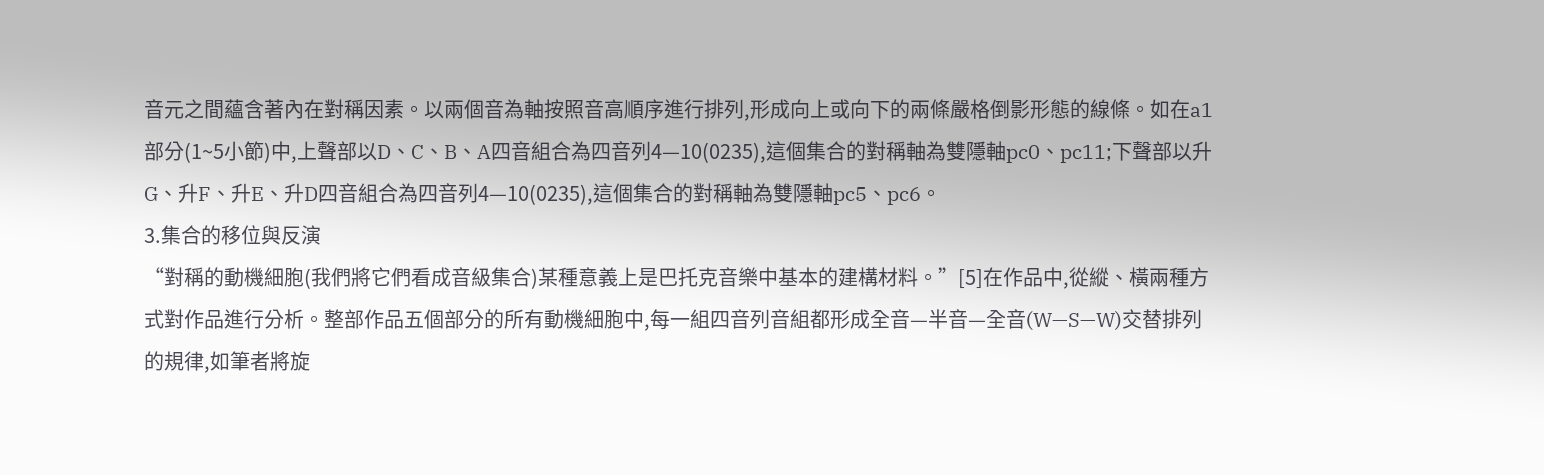音元之間蘊含著內在對稱因素。以兩個音為軸按照音高順序進行排列,形成向上或向下的兩條嚴格倒影形態的線條。如在a1部分(1~5小節)中,上聲部以D、C、B、A四音組合為四音列4—10(0235),這個集合的對稱軸為雙隱軸pc0、pc11;下聲部以升G、升F、升E、升D四音組合為四音列4—10(0235),這個集合的對稱軸為雙隱軸pc5、pc6。
3.集合的移位與反演
“對稱的動機細胞(我們將它們看成音級集合)某種意義上是巴托克音樂中基本的建構材料。”[5]在作品中,從縱、橫兩種方式對作品進行分析。整部作品五個部分的所有動機細胞中,每一組四音列音組都形成全音—半音—全音(W—S—W)交替排列的規律,如筆者將旋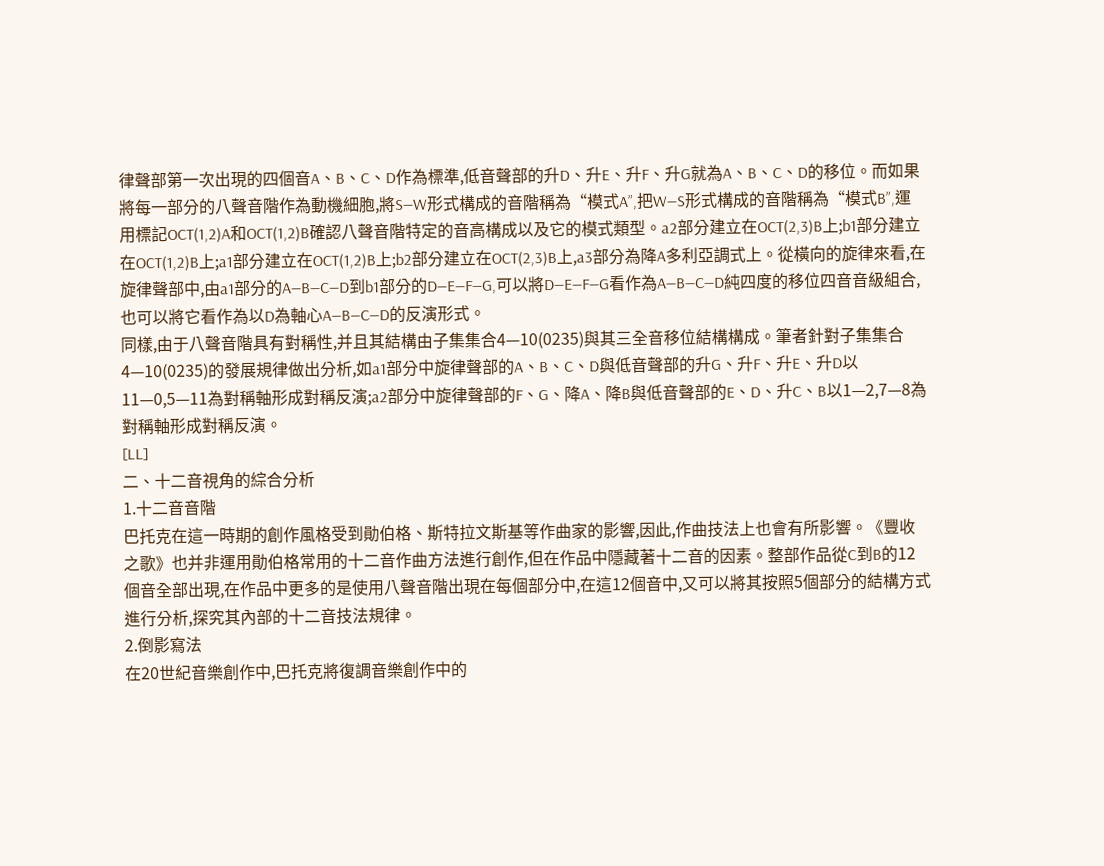律聲部第一次出現的四個音A、B、C、D作為標準,低音聲部的升D、升E、升F、升G就為A、B、C、D的移位。而如果將每一部分的八聲音階作為動機細胞,將S—W形式構成的音階稱為“模式A”,把W—S形式構成的音階稱為“模式B”,運用標記OCT(1,2)A和OCT(1,2)B確認八聲音階特定的音高構成以及它的模式類型。a2部分建立在OCT(2,3)B上;b1部分建立在OCT(1,2)B上;a1部分建立在OCT(1,2)B上;b2部分建立在OCT(2,3)B上,a3部分為降A多利亞調式上。從橫向的旋律來看,在旋律聲部中,由a1部分的A—B—C—D到b1部分的D—E—F—G,可以將D—E—F—G看作為A—B—C—D純四度的移位四音音級組合,也可以將它看作為以D為軸心A—B—C—D的反演形式。
同樣,由于八聲音階具有對稱性,并且其結構由子集集合4—10(0235)與其三全音移位結構構成。筆者針對子集集合4—10(0235)的發展規律做出分析,如a1部分中旋律聲部的A、B、C、D與低音聲部的升G、升F、升E、升D以11—0,5—11為對稱軸形成對稱反演;a2部分中旋律聲部的F、G、降A、降B與低音聲部的E、D、升C、B以1—2,7—8為對稱軸形成對稱反演。
[LL]
二、十二音視角的綜合分析
1.十二音音階
巴托克在這一時期的創作風格受到勛伯格、斯特拉文斯基等作曲家的影響,因此,作曲技法上也會有所影響。《豐收之歌》也并非運用勛伯格常用的十二音作曲方法進行創作,但在作品中隱藏著十二音的因素。整部作品從C到B的12個音全部出現,在作品中更多的是使用八聲音階出現在每個部分中,在這12個音中,又可以將其按照5個部分的結構方式進行分析,探究其內部的十二音技法規律。
2.倒影寫法
在20世紀音樂創作中,巴托克將復調音樂創作中的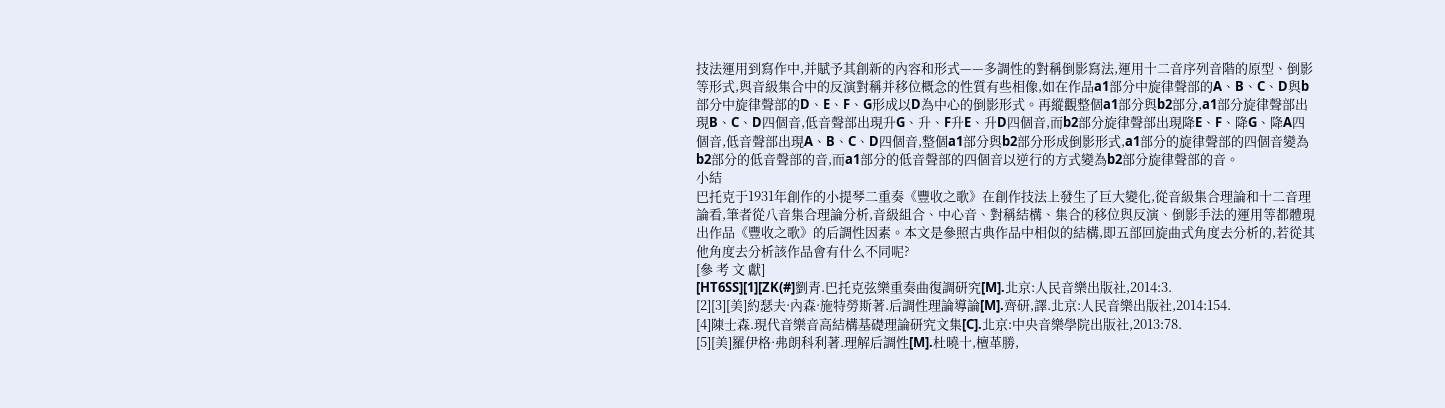技法運用到寫作中,并賦予其創新的內容和形式——多調性的對稱倒影寫法,運用十二音序列音階的原型、倒影等形式,與音級集合中的反演對稱并移位概念的性質有些相像,如在作品a1部分中旋律聲部的A、B、C、D與b部分中旋律聲部的D、E、F、G形成以D為中心的倒影形式。再縱觀整個a1部分與b2部分,a1部分旋律聲部出現B、C、D四個音,低音聲部出現升G、升、F升E、升D四個音,而b2部分旋律聲部出現降E、F、降G、降A四個音,低音聲部出現A、B、C、D四個音,整個a1部分與b2部分形成倒影形式,a1部分的旋律聲部的四個音變為b2部分的低音聲部的音,而a1部分的低音聲部的四個音以逆行的方式變為b2部分旋律聲部的音。
小結
巴托克于1931年創作的小提琴二重奏《豐收之歌》在創作技法上發生了巨大變化,從音級集合理論和十二音理論看,筆者從八音集合理論分析,音級組合、中心音、對稱結構、集合的移位與反演、倒影手法的運用等都體現出作品《豐收之歌》的后調性因素。本文是參照古典作品中相似的結構,即五部回旋曲式角度去分析的,若從其他角度去分析該作品會有什么不同呢?
[參 考 文 獻]
[HT6SS][1][ZK(#]劉青.巴托克弦樂重奏曲復調研究[M].北京:人民音樂出版社,2014:3.
[2][3][美]約瑟夫·內森·施特勞斯著.后調性理論導論[M].齊研,譯.北京:人民音樂出版社,2014:154.
[4]陳士森.現代音樂音高結構基礎理論研究文集[C].北京:中央音樂學院出版社,2013:78.
[5][美]羅伊格·弗朗科利著.理解后調性[M].杜曉十,檀革勝,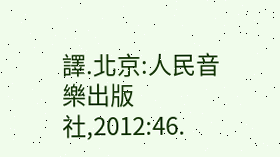譯.北京:人民音樂出版社,2012:46.